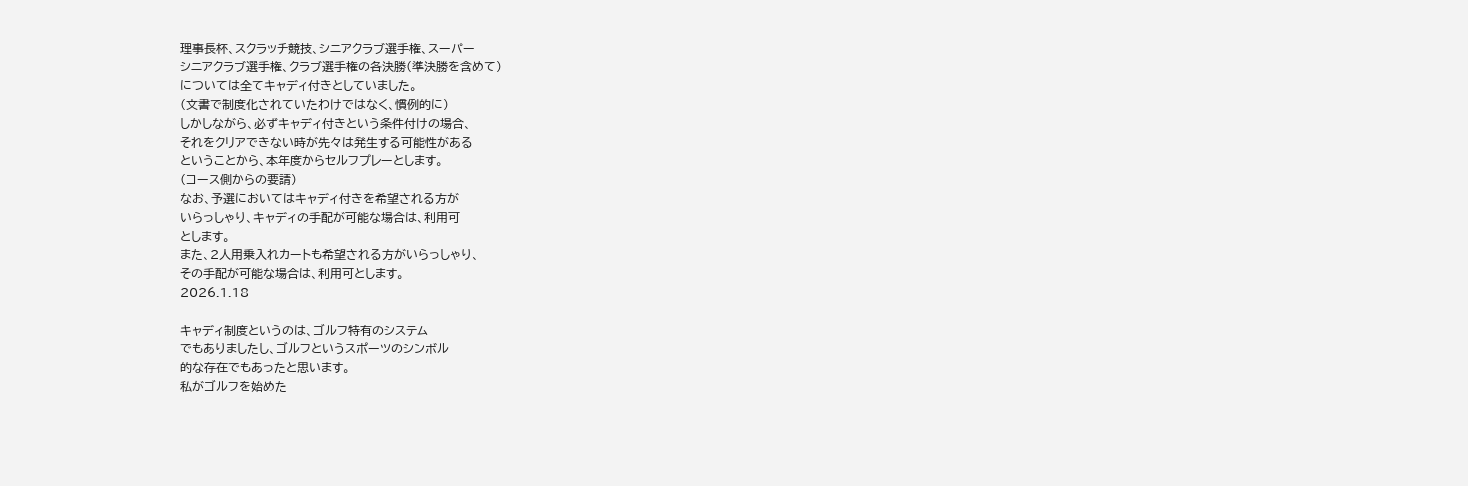理事長杯、スクラッチ競技、シニアクラブ選手権、スーパー
シニアクラブ選手権、クラブ選手権の各決勝(準決勝を含めて)
については全てキャディ付きとしていました。
(文書で制度化されていたわけではなく、慣例的に)
しかしながら、必ずキャディ付きという条件付けの場合、
それをクリアできない時が先々は発生する可能性がある
ということから、本年度からセルフプレーとします。
(コース側からの要請)
なお、予選においてはキャディ付きを希望される方が
いらっしゃり、キャディの手配が可能な場合は、利用可
とします。
また、2人用乗入れカートも希望される方がいらっしゃり、
その手配が可能な場合は、利用可とします。
2026.1.18

キャディ制度というのは、ゴルフ特有のシステム
でもありましたし、ゴルフというスポーツのシンボル
的な存在でもあったと思います。
私がゴルフを始めた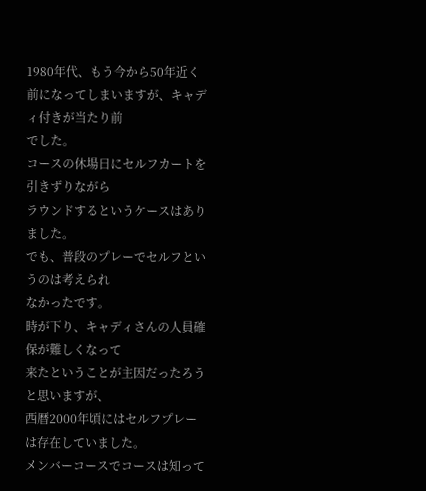1980年代、もう今から50年近く
前になってしまいますが、キャディ付きが当たり前
でした。
コースの休場日にセルフカートを引きずりながら
ラウンドするというケースはありました。
でも、普段のプレーでセルフというのは考えられ
なかったです。
時が下り、キャディさんの人員確保が難しくなって
来たということが主因だったろうと思いますが、
西暦2000年頃にはセルフプレーは存在していました。
メンバーコースでコースは知って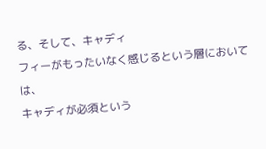る、そして、キャディ
フィーがもったいなく感じるという層においては、
キャディが必須という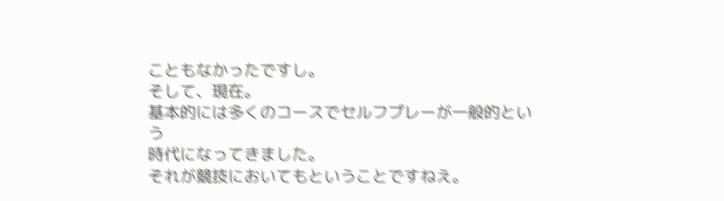こともなかったですし。
そして、現在。
基本的には多くのコースでセルフプレーが一般的という
時代になってきました。
それが競技においてもということですねえ。